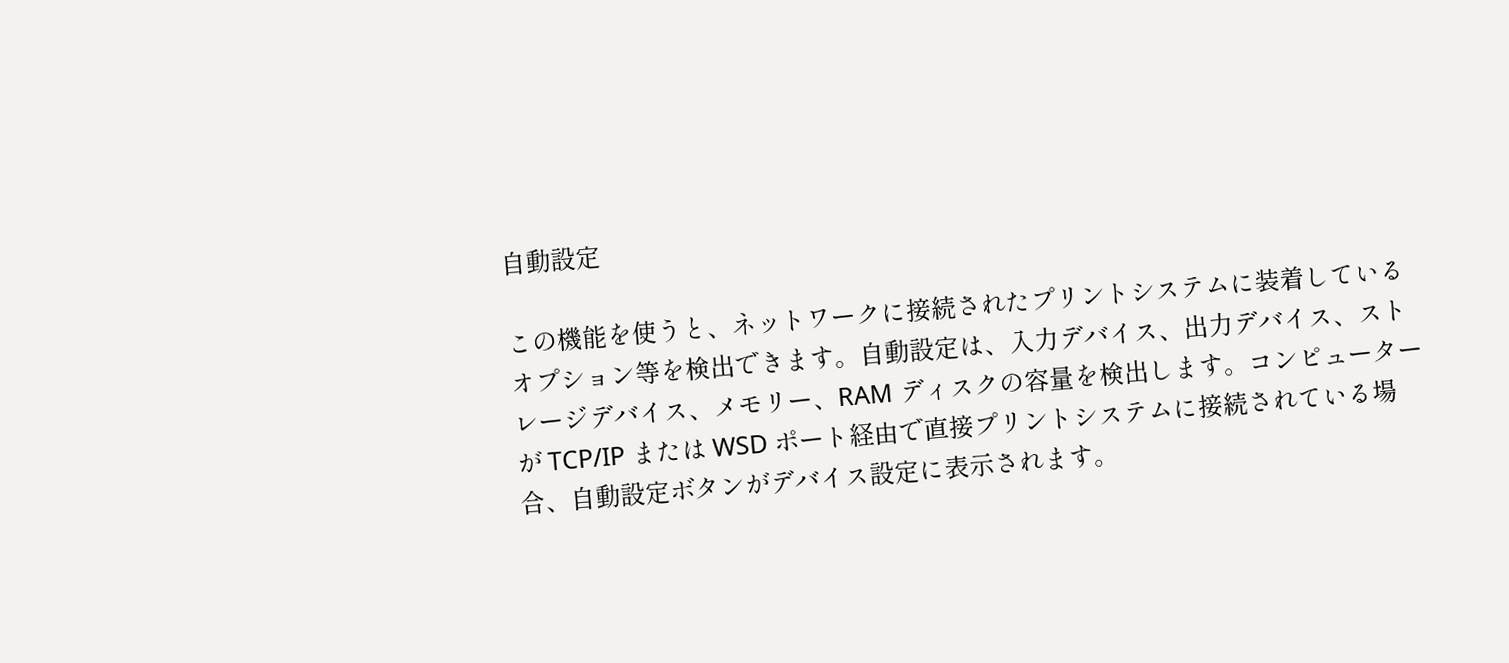自動設定

この機能を使うと、ネットワークに接続されたプリントシステムに装着しているオプション等を検出できます。自動設定は、入力デバイス、出力デバイス、ストレージデバイス、メモリー、RAM ディスクの容量を検出します。コンピューターが TCP/IP または WSD ポート経由で直接プリントシステムに接続されている場合、自動設定ボタンがデバイス設定に表示されます。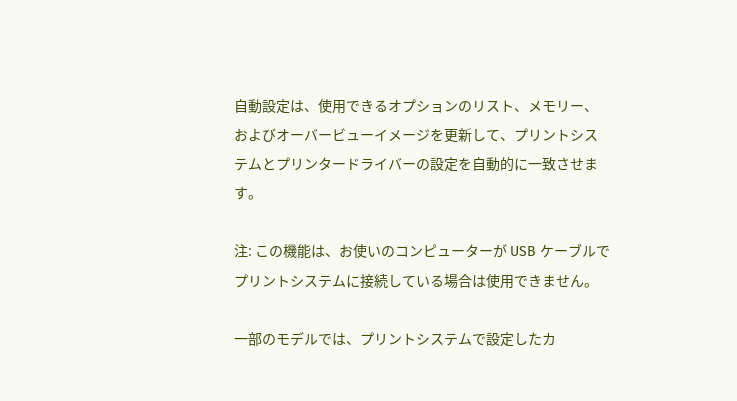自動設定は、使用できるオプションのリスト、メモリー、およびオーバービューイメージを更新して、プリントシステムとプリンタードライバーの設定を自動的に一致させます。

注: この機能は、お使いのコンピューターが USB ケーブルでプリントシステムに接続している場合は使用できません。

一部のモデルでは、プリントシステムで設定したカ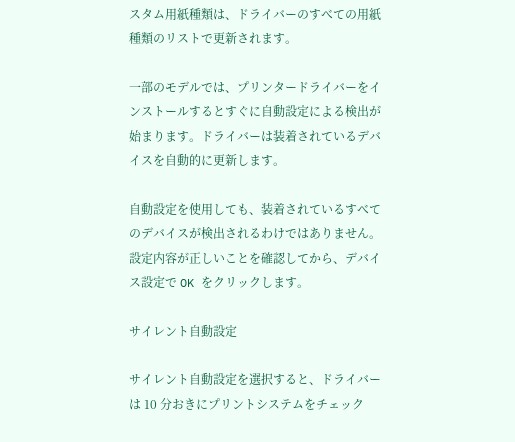スタム用紙種類は、ドライバーのすべての用紙種類のリストで更新されます。

一部のモデルでは、プリンタードライバーをインストールするとすぐに自動設定による検出が始まります。ドライバーは装着されているデバイスを自動的に更新します。

自動設定を使用しても、装着されているすべてのデバイスが検出されるわけではありません。設定内容が正しいことを確認してから、デバイス設定で OK をクリックします。

サイレント自動設定

サイレント自動設定を選択すると、ドライバーは 10 分おきにプリントシステムをチェック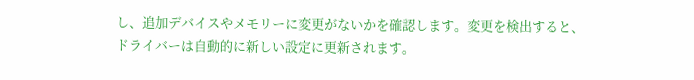し、追加デバイスやメモリーに変更がないかを確認します。変更を検出すると、ドライバーは自動的に新しい設定に更新されます。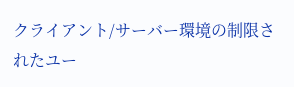クライアント/サーバー環境の制限されたユー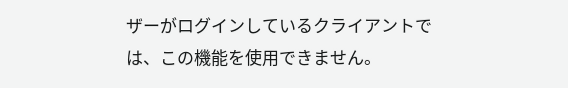ザーがログインしているクライアントでは、この機能を使用できません。